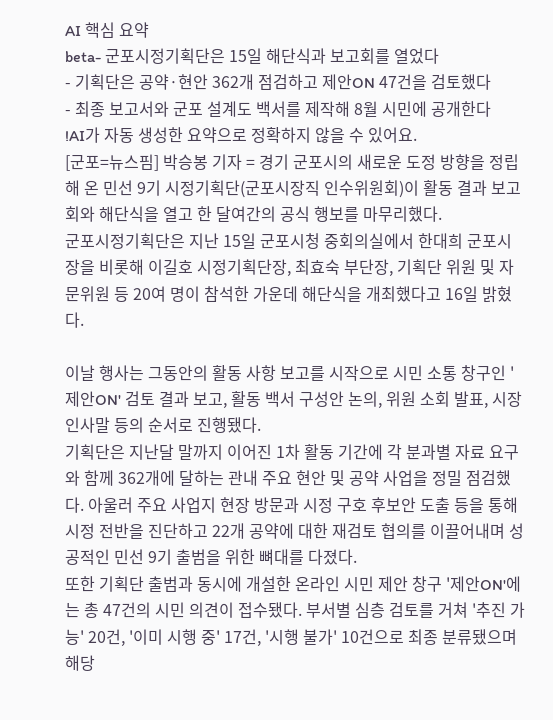AI 핵심 요약
beta- 군포시정기획단은 15일 해단식과 보고회를 열었다
- 기획단은 공약·현안 362개 점검하고 제안ON 47건을 검토했다
- 최종 보고서와 군포 설계도 백서를 제작해 8월 시민에 공개한다
!AI가 자동 생성한 요약으로 정확하지 않을 수 있어요.
[군포=뉴스핌] 박승봉 기자 = 경기 군포시의 새로운 도정 방향을 정립해 온 민선 9기 시정기획단(군포시장직 인수위원회)이 활동 결과 보고회와 해단식을 열고 한 달여간의 공식 행보를 마무리했다.
군포시정기획단은 지난 15일 군포시청 중회의실에서 한대희 군포시장을 비롯해 이길호 시정기획단장, 최효숙 부단장, 기획단 위원 및 자문위원 등 20여 명이 참석한 가운데 해단식을 개최했다고 16일 밝혔다.

이날 행사는 그동안의 활동 사항 보고를 시작으로 시민 소통 창구인 '제안ON' 검토 결과 보고, 활동 백서 구성안 논의, 위원 소회 발표, 시장 인사말 등의 순서로 진행됐다.
기획단은 지난달 말까지 이어진 1차 활동 기간에 각 분과별 자료 요구와 함께 362개에 달하는 관내 주요 현안 및 공약 사업을 정밀 점검했다. 아울러 주요 사업지 현장 방문과 시정 구호 후보안 도출 등을 통해 시정 전반을 진단하고 22개 공약에 대한 재검토 협의를 이끌어내며 성공적인 민선 9기 출범을 위한 뼈대를 다졌다.
또한 기획단 출범과 동시에 개설한 온라인 시민 제안 창구 '제안ON'에는 총 47건의 시민 의견이 접수됐다. 부서별 심층 검토를 거쳐 '추진 가능' 20건, '이미 시행 중' 17건, '시행 불가' 10건으로 최종 분류됐으며 해당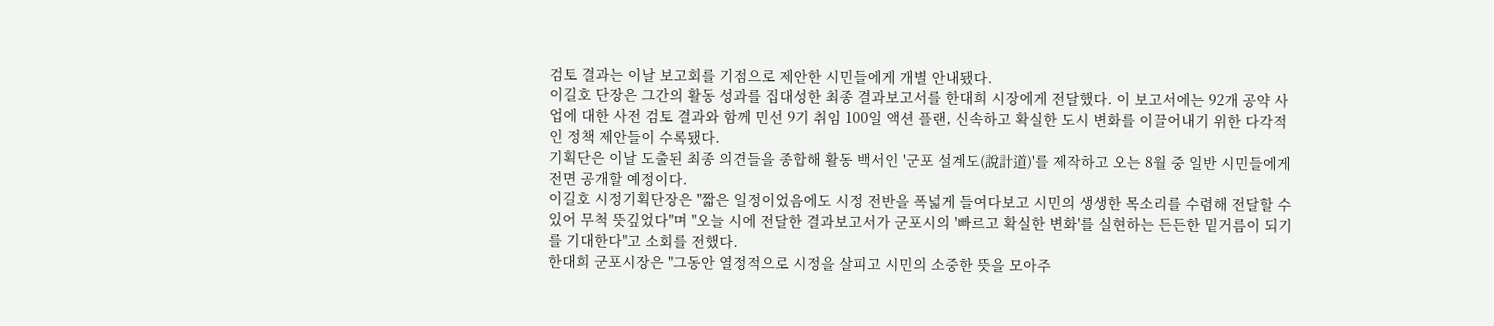검토 결과는 이날 보고회를 기점으로 제안한 시민들에게 개별 안내됐다.
이길호 단장은 그간의 활동 성과를 집대성한 최종 결과보고서를 한대희 시장에게 전달했다. 이 보고서에는 92개 공약 사업에 대한 사전 검토 결과와 함께 민선 9기 취임 100일 액션 플랜, 신속하고 확실한 도시 변화를 이끌어내기 위한 다각적인 정책 제안들이 수록됐다.
기획단은 이날 도출된 최종 의견들을 종합해 활동 백서인 '군포 설계도(說計道)'를 제작하고 오는 8월 중 일반 시민들에게 전면 공개할 예정이다.
이길호 시정기획단장은 "짧은 일정이었음에도 시정 전반을 폭넓게 들여다보고 시민의 생생한 목소리를 수렴해 전달할 수 있어 무척 뜻깊었다"며 "오늘 시에 전달한 결과보고서가 군포시의 '빠르고 확실한 변화'를 실현하는 든든한 밑거름이 되기를 기대한다"고 소회를 전했다.
한대희 군포시장은 "그동안 열정적으로 시정을 살피고 시민의 소중한 뜻을 모아주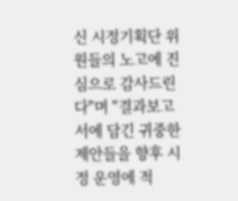신 시정기획단 위원들의 노고에 진심으로 감사드린다"며 "결과보고서에 담긴 귀중한 제안들을 향후 시정 운영에 적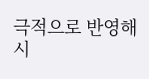극적으로 반영해 시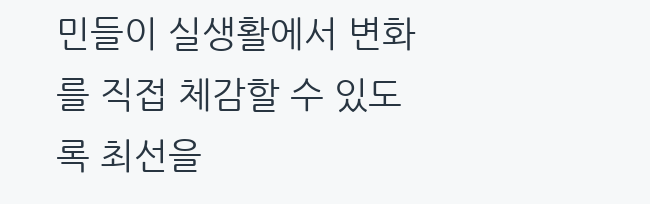민들이 실생활에서 변화를 직접 체감할 수 있도록 최선을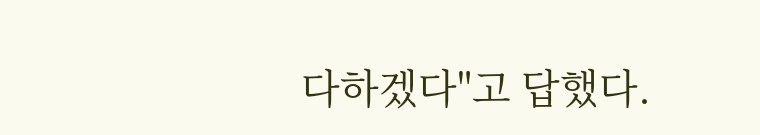다하겠다"고 답했다.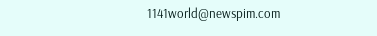1141world@newspim.com